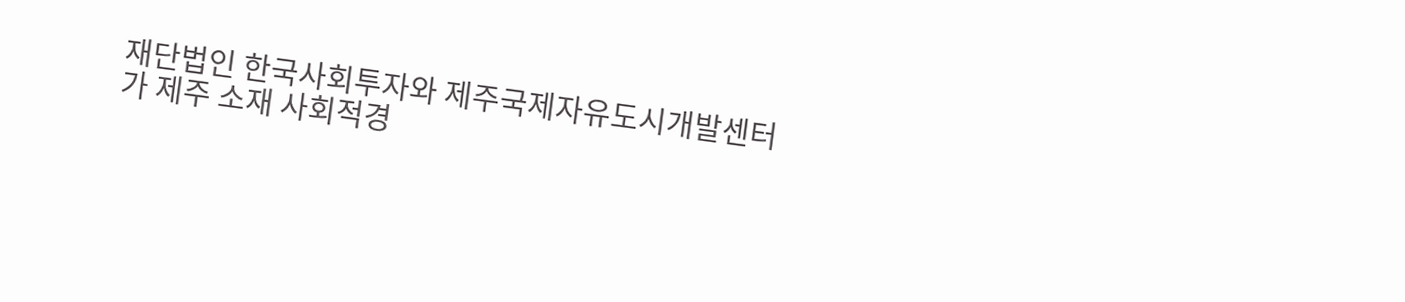재단법인 한국사회투자와 제주국제자유도시개발센터가 제주 소재 사회적경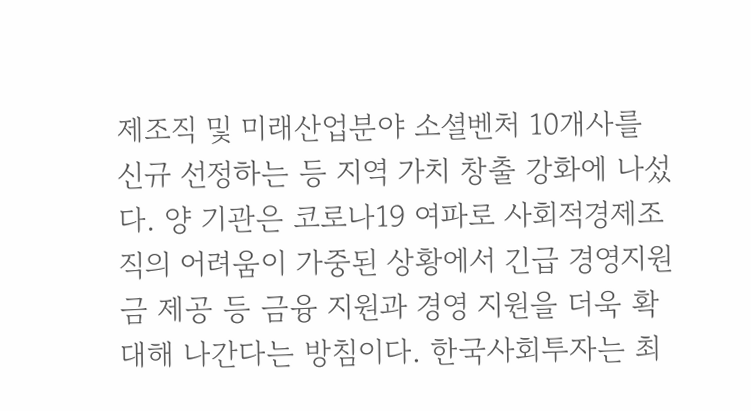제조직 및 미래산업분야 소셜벤처 10개사를 신규 선정하는 등 지역 가치 창출 강화에 나섰다. 양 기관은 코로나19 여파로 사회적경제조직의 어려움이 가중된 상황에서 긴급 경영지원금 제공 등 금융 지원과 경영 지원을 더욱 확대해 나간다는 방침이다. 한국사회투자는 최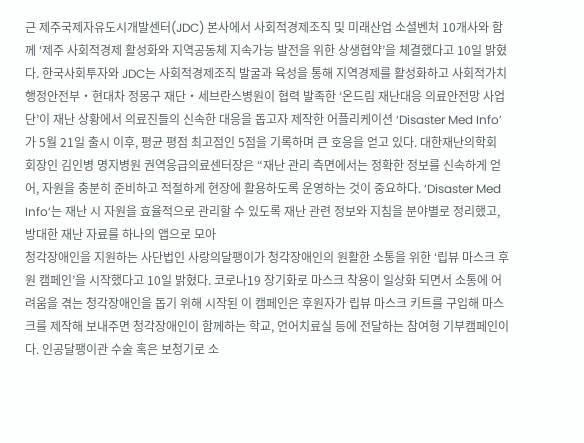근 제주국제자유도시개발센터(JDC) 본사에서 사회적경제조직 및 미래산업 소셜벤처 10개사와 함께 ‘제주 사회적경제 활성화와 지역공동체 지속가능 발전을 위한 상생협약’을 체결했다고 10일 밝혔다. 한국사회투자와 JDC는 사회적경제조직 발굴과 육성을 통해 지역경제를 활성화하고 사회적가치
행정안전부‧현대차 정몽구 재단‧세브란스병원이 협력 발족한 ‘온드림 재난대응 의료안전망 사업단’이 재난 상황에서 의료진들의 신속한 대응을 돕고자 제작한 어플리케이션 ‘Disaster Med Info’가 5월 21일 출시 이후, 평균 평점 최고점인 5점을 기록하며 큰 호응을 얻고 있다. 대한재난의학회 회장인 김인병 명지병원 권역응급의료센터장은 “재난 관리 측면에서는 정확한 정보를 신속하게 얻어, 자원을 충분히 준비하고 적절하게 현장에 활용하도록 운영하는 것이 중요하다. ‘Disaster Med Info’는 재난 시 자원을 효율적으로 관리할 수 있도록 재난 관련 정보와 지침을 분야별로 정리했고, 방대한 재난 자료를 하나의 앱으로 모아
청각장애인을 지원하는 사단법인 사랑의달팽이가 청각장애인의 원활한 소통을 위한 ‘립뷰 마스크 후원 캠페인’을 시작했다고 10일 밝혔다. 코로나19 장기화로 마스크 착용이 일상화 되면서 소통에 어려움을 겪는 청각장애인을 돕기 위해 시작된 이 캠페인은 후원자가 립뷰 마스크 키트를 구입해 마스크를 제작해 보내주면 청각장애인이 함께하는 학교, 언어치료실 등에 전달하는 참여형 기부캠페인이다. 인공달팽이관 수술 혹은 보청기로 소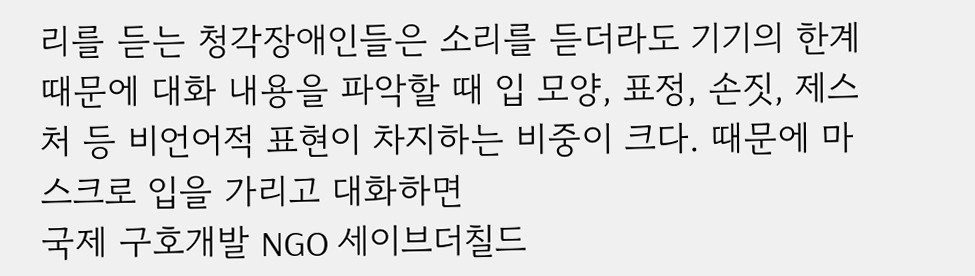리를 듣는 청각장애인들은 소리를 듣더라도 기기의 한계 때문에 대화 내용을 파악할 때 입 모양, 표정, 손짓, 제스처 등 비언어적 표현이 차지하는 비중이 크다. 때문에 마스크로 입을 가리고 대화하면
국제 구호개발 NGO 세이브더칠드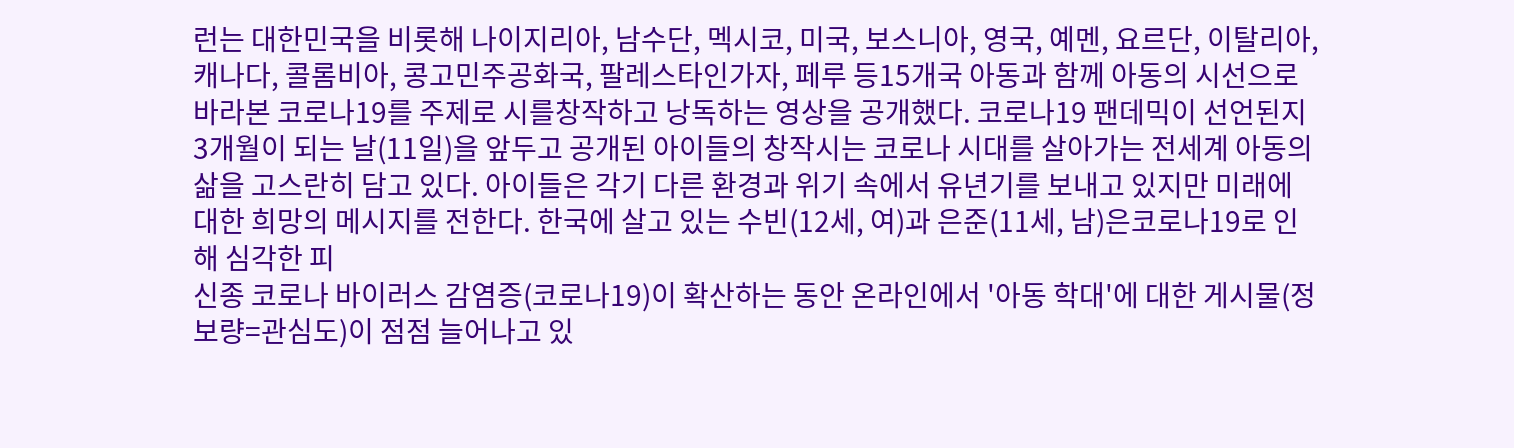런는 대한민국을 비롯해 나이지리아, 남수단, 멕시코, 미국, 보스니아, 영국, 예멘, 요르단, 이탈리아, 캐나다, 콜롬비아, 콩고민주공화국, 팔레스타인가자, 페루 등15개국 아동과 함께 아동의 시선으로 바라본 코로나19를 주제로 시를창작하고 낭독하는 영상을 공개했다. 코로나19 팬데믹이 선언된지 3개월이 되는 날(11일)을 앞두고 공개된 아이들의 창작시는 코로나 시대를 살아가는 전세계 아동의 삶을 고스란히 담고 있다. 아이들은 각기 다른 환경과 위기 속에서 유년기를 보내고 있지만 미래에 대한 희망의 메시지를 전한다. 한국에 살고 있는 수빈(12세, 여)과 은준(11세, 남)은코로나19로 인해 심각한 피
신종 코로나 바이러스 감염증(코로나19)이 확산하는 동안 온라인에서 '아동 학대'에 대한 게시물(정보량=관심도)이 점점 늘어나고 있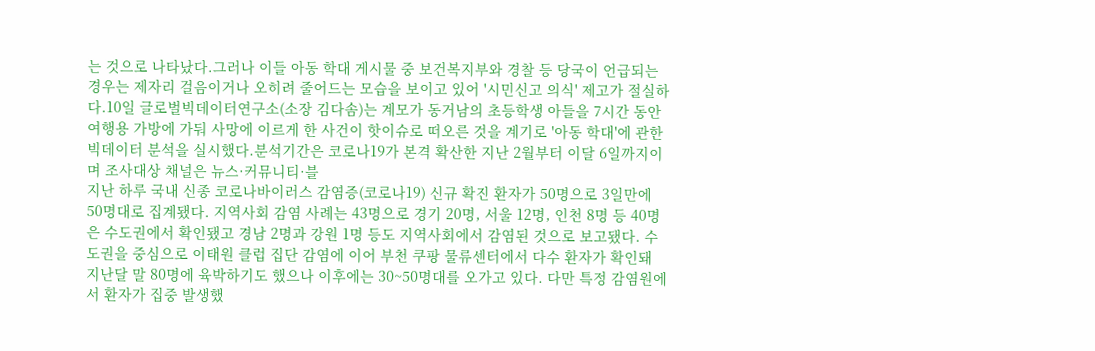는 것으로 나타났다.그러나 이들 아동 학대 게시물 중 보건복지부와 경찰 등 당국이 언급되는 경우는 제자리 걸음이거나 오히려 줄어드는 모습을 보이고 있어 '시민신고 의식' 제고가 절실하다.10일 글로벌빅데이터연구소(소장 김다솜)는 계모가 동거남의 초등학생 아들을 7시간 동안 여행용 가방에 가둬 사망에 이르게 한 사건이 핫이슈로 떠오른 것을 계기로 '아동 학대'에 관한 빅데이터 분석을 실시했다.분석기간은 코로나19가 본격 확산한 지난 2월부터 이달 6일까지이며 조사대상 채널은 뉴스·커뮤니티·블
지난 하루 국내 신종 코로나바이러스 감염증(코로나19) 신규 확진 환자가 50명으로 3일만에 50명대로 집계됐다. 지역사회 감염 사례는 43명으로 경기 20명, 서울 12명, 인천 8명 등 40명은 수도권에서 확인됐고 경남 2명과 강원 1명 등도 지역사회에서 감염된 것으로 보고됐다. 수도권을 중심으로 이태원 클럽 집단 감염에 이어 부천 쿠팡 물류센터에서 다수 환자가 확인돼 지난달 말 80명에 육박하기도 했으나 이후에는 30~50명대를 오가고 있다. 다만 특정 감염원에서 환자가 집중 발생했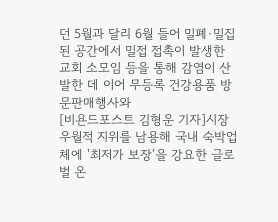던 5월과 달리 6월 들어 밀폐·밀집된 공간에서 밀접 접촉이 발생한 교회 소모임 등을 통해 감염이 산발한 데 이어 무등록 건강용품 방문판매행사와
[비욘드포스트 김형운 기자]시장 우월적 지위를 남용해 국내 숙박업체에 '최저가 보장'을 강요한 글로벌 온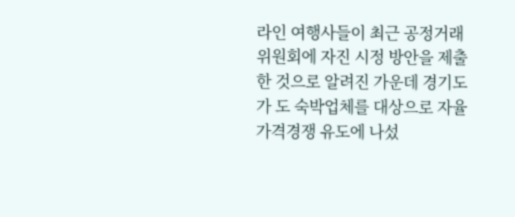라인 여행사들이 최근 공정거래위원회에 자진 시정 방안을 제출한 것으로 알려진 가운데 경기도가 도 숙박업체를 대상으로 자율 가격경쟁 유도에 나섰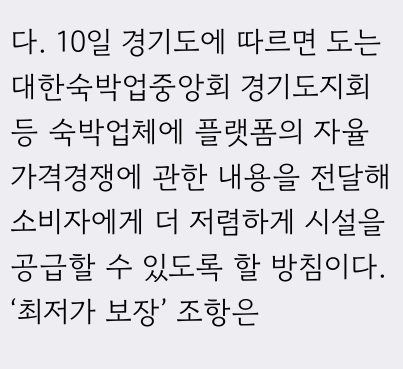다. 10일 경기도에 따르면 도는 대한숙박업중앙회 경기도지회 등 숙박업체에 플랫폼의 자율 가격경쟁에 관한 내용을 전달해 소비자에게 더 저렴하게 시설을 공급할 수 있도록 할 방침이다. ‘최저가 보장’ 조항은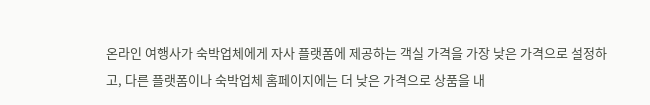온라인 여행사가 숙박업체에게 자사 플랫폼에 제공하는 객실 가격을 가장 낮은 가격으로 설정하고, 다른 플랫폼이나 숙박업체 홈페이지에는 더 낮은 가격으로 상품을 내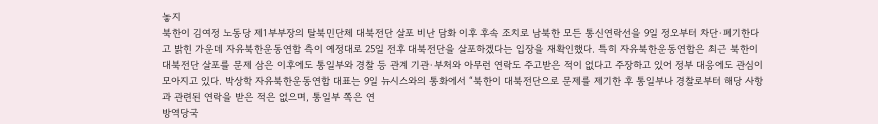놓지
북한이 김여정 노동당 제1부부장의 탈북민단체 대북전단 살포 비난 담화 이후 후속 조치로 남북한 모든 통신연락선을 9일 정오부터 차단·폐기한다고 밝힌 가운데 자유북한운동연합 측이 예정대로 25일 전후 대북전단을 살포하겠다는 입장을 재확인했다. 특히 자유북한운동연합은 최근 북한이 대북전단 살포를 문제 삼은 이후에도 통일부와 경찰 등 관계 기관·부처와 아무런 연락도 주고받은 적이 없다고 주장하고 있어 정부 대응에도 관심이 모아지고 있다. 박상학 자유북한운동연합 대표는 9일 뉴시스와의 통화에서 “북한이 대북전단으로 문제를 제기한 후 통일부나 경찰로부터 해당 사항과 관련된 연락을 받은 적은 없으며, 통일부 쪽은 연
방역당국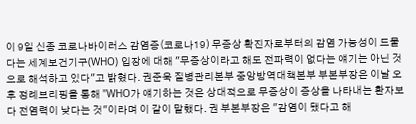이 9일 신종 코로나바이러스 감염증(코로나19) 무증상 확진자로부터의 감염 가능성이 드물다는 세계보건기구(WHO) 입장에 대해 "무증상이라고 해도 전파력이 없다는 얘기는 아닌 것으로 해석하고 있다"고 밝혔다. 권준욱 질병관리본부 중앙방역대책본부 부본부장은 이날 오후 정례브리핑을 통해 "WHO가 얘기하는 것은 상대적으로 무증상이 증상을 나타내는 환자보다 전염력이 낮다는 것"이라며 이 같이 말했다. 권 부본부장은 "감염이 됐다고 해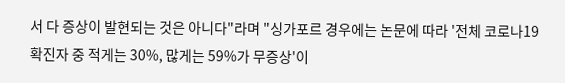서 다 증상이 발현되는 것은 아니다"라며 "싱가포르 경우에는 논문에 따라 '전체 코로나19 확진자 중 적게는 30%, 많게는 59%가 무증상'이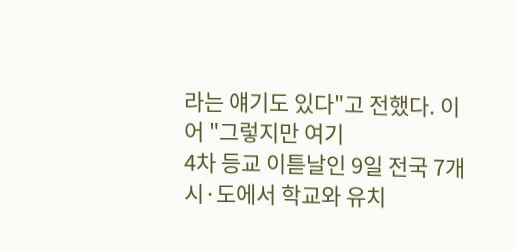라는 얘기도 있다"고 전했다. 이어 "그렇지만 여기
4차 등교 이튿날인 9일 전국 7개 시·도에서 학교와 유치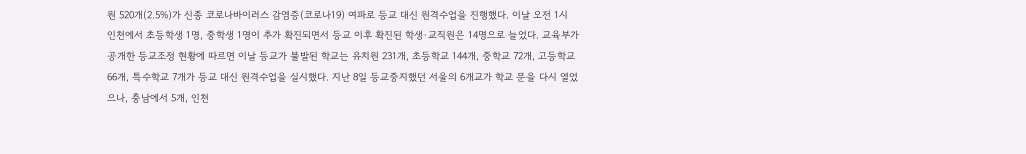원 520개(2.5%)가 신종 코로나바이러스 감염증(코로나19) 여파로 등교 대신 원격수업을 진행했다. 이날 오전 1시 인천에서 초등학생 1명, 중학생 1명이 추가 확진되면서 등교 이후 확진된 학생·교직원은 14명으로 늘었다. 교육부가 공개한 등교조정 현황에 따르면 이날 등교가 불발된 학교는 유치원 231개, 초등학교 144개, 중학교 72개, 고등학교 66개, 특수학교 7개가 등교 대신 원격수업을 실시했다. 지난 8일 등교중지했던 서울의 6개교가 학교 문을 다시 열었으나, 충남에서 5개, 인천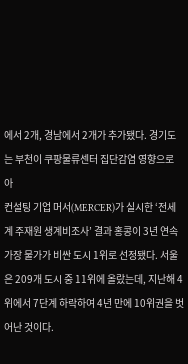에서 2개, 경남에서 2개가 추가됐다. 경기도는 부천이 쿠팡물류센터 집단감염 영향으로 아
컨설팅 기업 머서(MERCER)가 실시한 ‘전세계 주재원 생계비조사’ 결과 홍콩이 3년 연속 가장 물가가 비싼 도시 1위로 선정됐다. 서울은 209개 도시 중 11위에 올랐는데, 지난해 4위에서 7단계 하락하여 4년 만에 10위권을 벗어난 것이다.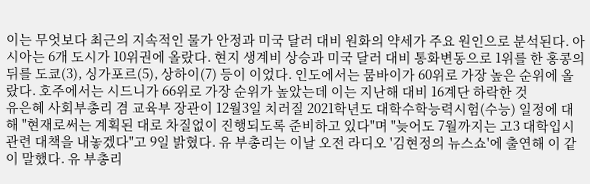이는 무엇보다 최근의 지속적인 물가 안정과 미국 달러 대비 원화의 약세가 주요 원인으로 분석된다. 아시아는 6개 도시가 10위권에 올랐다. 현지 생계비 상승과 미국 달러 대비 통화변동으로 1위를 한 홍콩의 뒤를 도쿄(3), 싱가포르(5), 상하이(7) 등이 이었다. 인도에서는 뭄바이가 60위로 가장 높은 순위에 올랐다. 호주에서는 시드니가 66위로 가장 순위가 높았는데 이는 지난해 대비 16계단 하락한 것
유은혜 사회부총리 겸 교육부 장관이 12월3일 치러질 2021학년도 대학수학능력시험(수능) 일정에 대해 "현재로써는 계획된 대로 차질없이 진행되도록 준비하고 있다"며 "늦어도 7월까지는 고3 대학입시 관련 대책을 내놓겠다"고 9일 밝혔다. 유 부총리는 이날 오전 라디오 '김현정의 뉴스쇼'에 출연해 이 같이 말했다. 유 부총리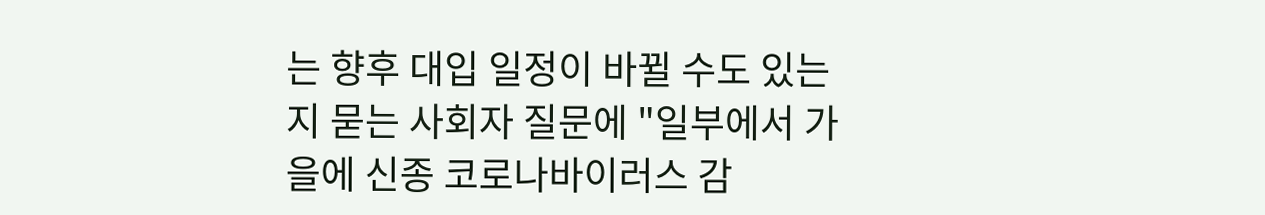는 향후 대입 일정이 바뀔 수도 있는지 묻는 사회자 질문에 "일부에서 가을에 신종 코로나바이러스 감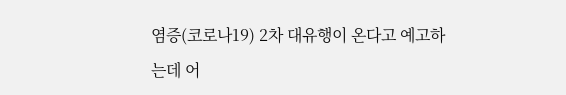염증(코로나19) 2차 대유행이 온다고 예고하는데 어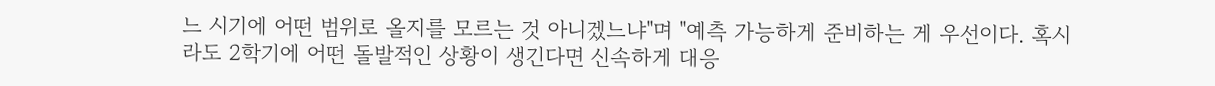느 시기에 어떤 범위로 올지를 모르는 것 아니겠느냐"며 "예측 가능하게 준비하는 게 우선이다. 혹시라도 2학기에 어떤 돌발적인 상황이 생긴다면 신속하게 대응